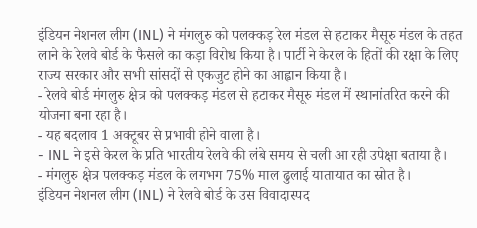इंडियन नेशनल लीग (INL) ने मंगलुरु को पलक्कड़ रेल मंडल से हटाकर मैसूरु मंडल के तहत लाने के रेलवे बोर्ड के फैसले का कड़ा विरोध किया है। पार्टी ने केरल के हितों की रक्षा के लिए राज्य सरकार और सभी सांसदों से एकजुट होने का आह्वान किया है।
- रेलवे बोर्ड मंगलुरु क्षेत्र को पलक्कड़ मंडल से हटाकर मैसूरु मंडल में स्थानांतरित करने की योजना बना रहा है।
- यह बदलाव 1 अक्टूबर से प्रभावी होने वाला है।
- INL ने इसे केरल के प्रति भारतीय रेलवे की लंबे समय से चली आ रही उपेक्षा बताया है।
- मंगलुरु क्षेत्र पलक्कड़ मंडल के लगभग 75% माल ढुलाई यातायात का स्रोत है।
इंडियन नेशनल लीग (INL) ने रेलवे बोर्ड के उस विवादास्पद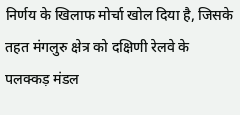निर्णय के खिलाफ मोर्चा खोल दिया है, जिसके तहत मंगलुरु क्षेत्र को दक्षिणी रेलवे के पलक्कड़ मंडल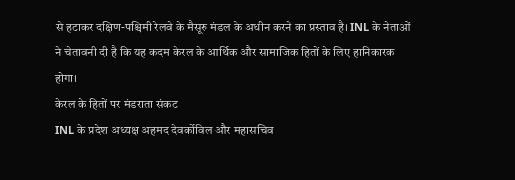से हटाकर दक्षिण-पश्चिमी रेलवे के मैसूरु मंडल के अधीन करने का प्रस्ताव है। INL के नेताओं ने चेतावनी दी है कि यह कदम केरल के आर्थिक और सामाजिक हितों के लिए हानिकारक होगा।
केरल के हितों पर मंडराता संकट
INL के प्रदेश अध्यक्ष अहमद देवर्कोविल और महासचिव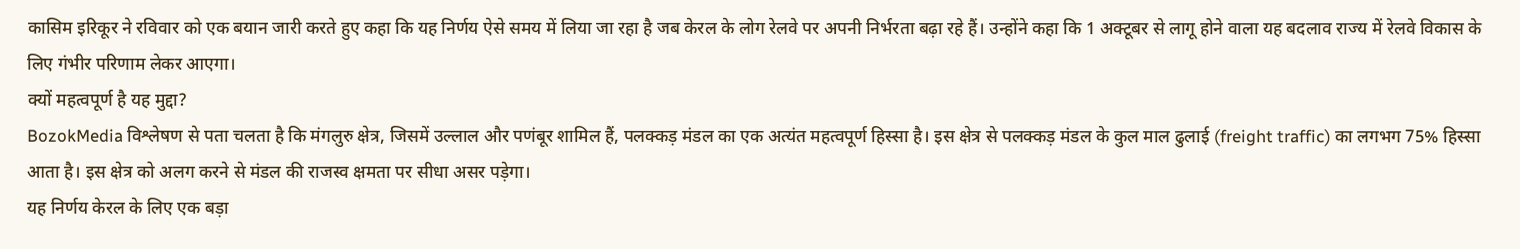कासिम इरिकूर ने रविवार को एक बयान जारी करते हुए कहा कि यह निर्णय ऐसे समय में लिया जा रहा है जब केरल के लोग रेलवे पर अपनी निर्भरता बढ़ा रहे हैं। उन्होंने कहा कि 1 अक्टूबर से लागू होने वाला यह बदलाव राज्य में रेलवे विकास के लिए गंभीर परिणाम लेकर आएगा।
क्यों महत्वपूर्ण है यह मुद्दा?
BozokMedia विश्लेषण से पता चलता है कि मंगलुरु क्षेत्र, जिसमें उल्लाल और पणंबूर शामिल हैं, पलक्कड़ मंडल का एक अत्यंत महत्वपूर्ण हिस्सा है। इस क्षेत्र से पलक्कड़ मंडल के कुल माल ढुलाई (freight traffic) का लगभग 75% हिस्सा आता है। इस क्षेत्र को अलग करने से मंडल की राजस्व क्षमता पर सीधा असर पड़ेगा।
यह निर्णय केरल के लिए एक बड़ा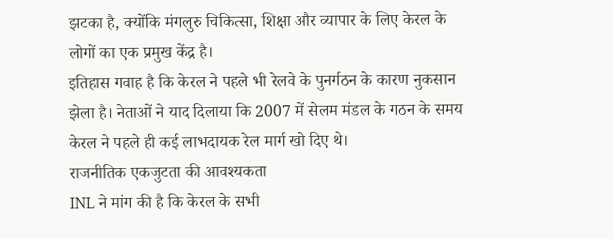झटका है, क्योंकि मंगलुरु चिकित्सा, शिक्षा और व्यापार के लिए केरल के लोगों का एक प्रमुख केंद्र है।
इतिहास गवाह है कि केरल ने पहले भी रेलवे के पुनर्गठन के कारण नुकसान झेला है। नेताओं ने याद दिलाया कि 2007 में सेलम मंडल के गठन के समय केरल ने पहले ही कई लाभदायक रेल मार्ग खो दिए थे।
राजनीतिक एकजुटता की आवश्यकता
INL ने मांग की है कि केरल के सभी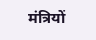मंत्रियों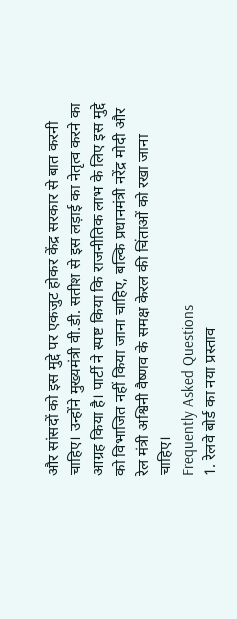और सांसदों को इस मुद्दे पर एकजुट होकर केंद्र सरकार से बात करनी चाहिए। उन्होंने मुख्यमंत्री वी.डी. सतीश से इस लड़ाई का नेतृत्व करने का आग्रह किया है। पार्टी ने स्पष्ट किया कि राजनीतिक लाभ के लिए इस मुद्दे को विभाजित नहीं किया जाना चाहिए, बल्कि प्रधानमंत्री नरेंद्र मोदी और रेल मंत्री अश्विनी वैष्णव के समक्ष केरल की चिंताओं को रखा जाना चाहिए।
Frequently Asked Questions
1. रेलवे बोर्ड का नया प्रस्ताव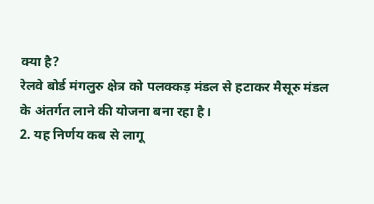क्या है?
रेलवे बोर्ड मंगलुरु क्षेत्र को पलक्कड़ मंडल से हटाकर मैसूरु मंडल के अंतर्गत लाने की योजना बना रहा है।
2. यह निर्णय कब से लागू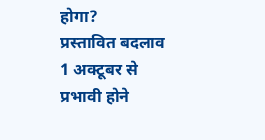होगा?
प्रस्तावित बदलाव 1 अक्टूबर से प्रभावी होने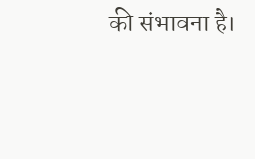की संभावना है।